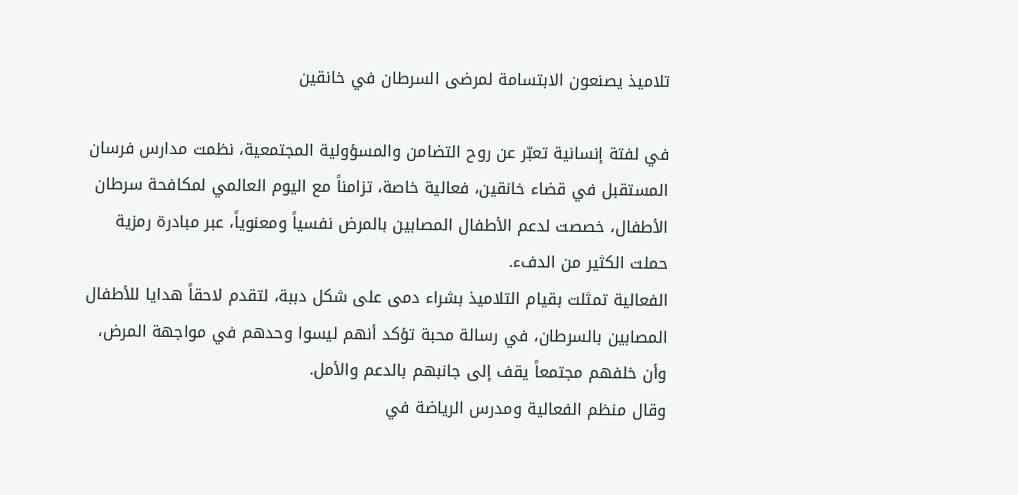تلاميذ يصنعون الابتسامة لمرضى السرطان في خانقين

في لفتة إنسانية تعبّر عن روح التضامن والمسؤولية المجتمعية، نظمت مدارس فرسان المستقبل في قضاء خانقين، فعالية خاصة، تزامناً مع اليوم العالمي لمكافحة سرطان الأطفال، خصصت لدعم الأطفال المصابين بالمرض نفسياً ومعنوياً، عبر مبادرة رمزية حملت الكثير من الدفء.
الفعالية تمثلت بقيام التلاميذ بشراء دمى على شكل دببة، لتقدم لاحقاً هدايا للأطفال المصابين بالسرطان، في رسالة محبة تؤكد أنهم ليسوا وحدهم في مواجهة المرض، وأن خلفهم مجتمعاً يقف إلى جانبهم بالدعم والأمل.
وقال منظم الفعالية ومدرس الرياضة في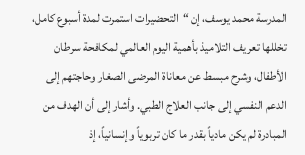المدرسة محمد يوسف، إن “التحضيرات استمرت لمدة أسبوع كامل، تخللها تعريف التلاميذ بأهمية اليوم العالمي لمكافحة سرطان الأطفال، وشرح مبسط عن معاناة المرضى الصغار وحاجتهم إلى الدعم النفسي إلى جانب العلاج الطبي. وأشار إلى أن الهدف من المبادرة لم يكن مادياً بقدر ما كان تربوياً وإنسانياً، إذ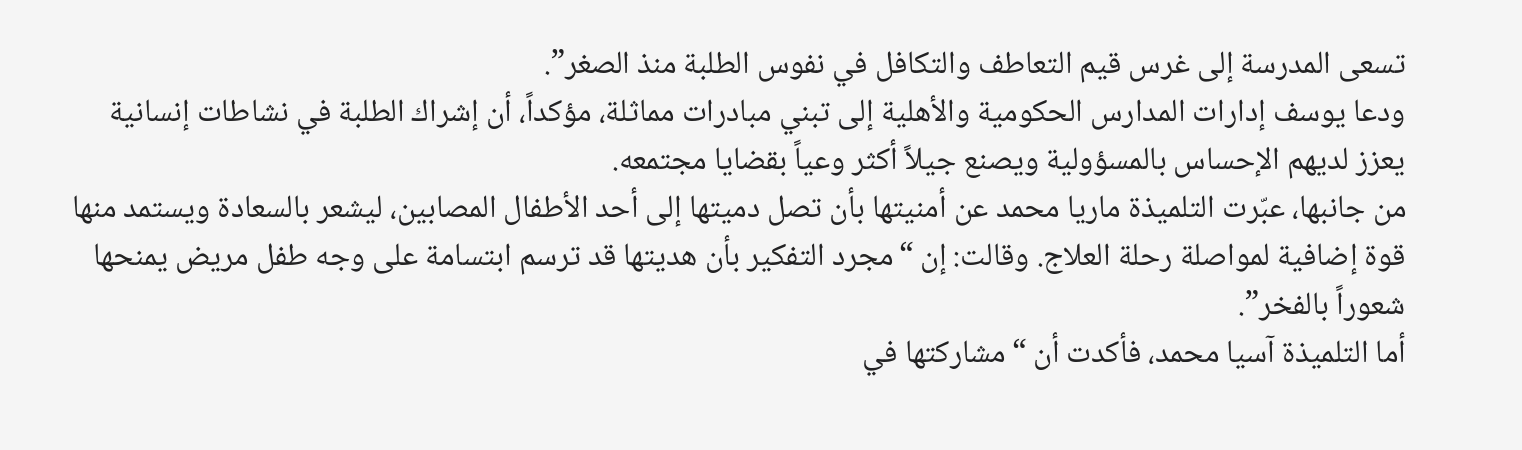تسعى المدرسة إلى غرس قيم التعاطف والتكافل في نفوس الطلبة منذ الصغر”.
ودعا يوسف إدارات المدارس الحكومية والأهلية إلى تبني مبادرات مماثلة، مؤكداً، أن إشراك الطلبة في نشاطات إنسانية يعزز لديهم الإحساس بالمسؤولية ويصنع جيلاً أكثر وعياً بقضايا مجتمعه.
من جانبها، عبّرت التلميذة ماريا محمد عن أمنيتها بأن تصل دميتها إلى أحد الأطفال المصابين، ليشعر بالسعادة ويستمد منها قوة إضافية لمواصلة رحلة العلاج. وقالت: إن “مجرد التفكير بأن هديتها قد ترسم ابتسامة على وجه طفل مريض يمنحها شعوراً بالفخر”.
أما التلميذة آسيا محمد، فأكدت أن “مشاركتها في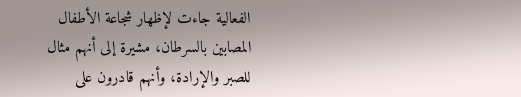الفعالية جاءت لإظهار شجاعة الأطفال المصابين بالسرطان، مشيرة إلى أنهم مثال للصبر والإرادة، وأنهم قادرون على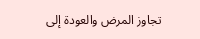تجاوز المرض والعودة إلى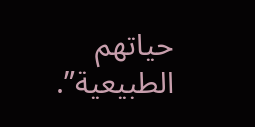حياتهم الطبيعية”.